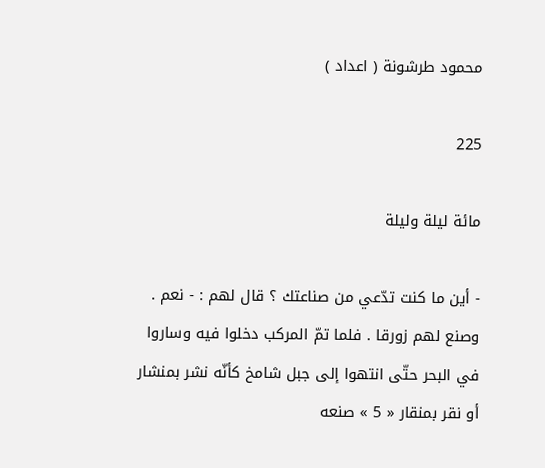محمود طرشونة ( اعداد )

225

مائة ليلة وليلة

- أين ما كنت تدّعي من صناعتك ؟ قال لهم : - نعم . وصنع لهم زورقا . فلما تمّ المركب دخلوا فيه وساروا في البحر حتّى انتهوا إلى جبل شامخ كأنّه نشر بمنشار أو نقر بمنقار « 5 » صنعه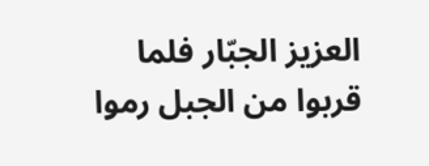العزيز الجبّار فلما قربوا من الجبل رموا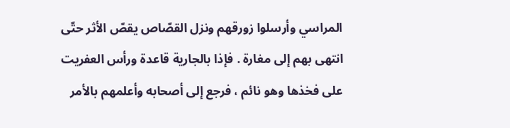المراسي وأرسلوا زورقهم ونزل القصّاص يقصّ الأثر حتّى انتهى بهم إلى مغارة . فإذا بالجارية قاعدة ورأس العفريت على فخذها وهو نائم ، فرجع إلى أصحابه وأعلمهم بالأمر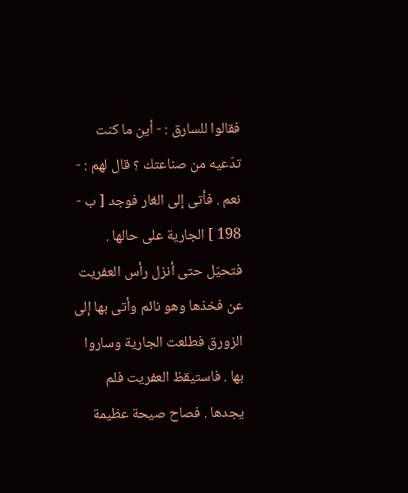فقالوا للسارق : - أين ما كنت تدّعيه من صناعتك ؟ قال لهم : - نعم . فأتى إلى الغار فوجد [ ب - 198 ] الجارية على حالها . فتحيّل حتى أنزل رأس العفريت عن فخذها وهو نائم وأتى بها إلى الزورق فطلعت الجارية وساروا بها . فاستيقظ العفريت فلم يجدها . فصاح صيحة عظيمة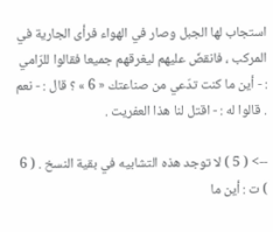استجاب لها الجبل وصار في الهواء فرأى الجارية في المركب ، فانقضّ عليهم ليغرقهم جميعا فقالوا للرّامي : - أين ما كنت تدّعي من صناعتك « 6 » ؟ قال : - نعم . قالوا له : - اقتل لنا هذا العفريت .

--> ( 5 ) لا توجد هذه التشابيه في بقية النسخ . ( 6 ) ت : أين ما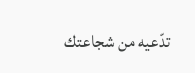تدّعيه من شجاعتك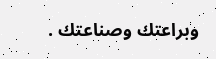وبراعتك وصناعتك .